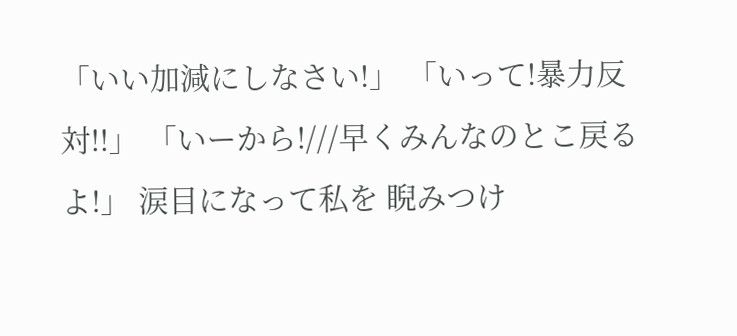「いい加減にしなさい!」 「いって!暴力反対!!」 「いーから!///早くみんなのとこ戻るよ!」 涙目になって私を 睨みつけ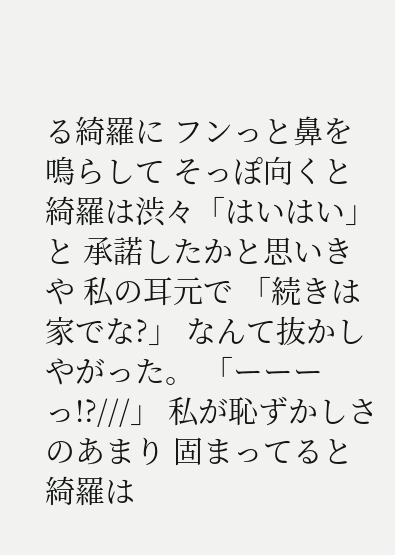る綺羅に フンっと鼻を鳴らして そっぽ向くと 綺羅は渋々「はいはい」 と 承諾したかと思いきや 私の耳元で 「続きは家でな?」 なんて抜かしやがった。 「ーーーっ!?///」 私が恥ずかしさのあまり 固まってると綺羅は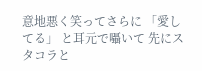意地悪く笑ってさらに 「愛してる」 と耳元で囁いて 先にスタコラと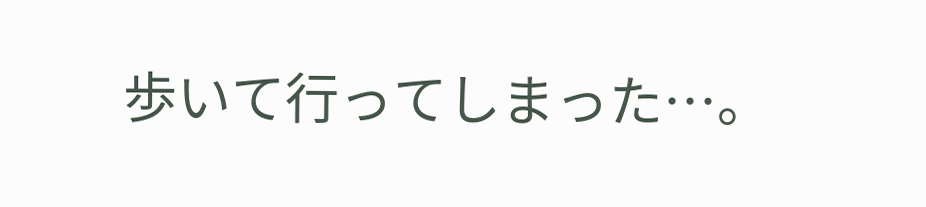歩いて行ってしまった…。